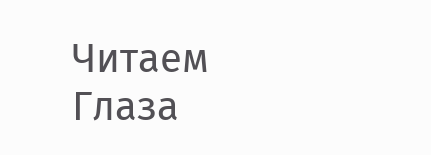Читаем Глаза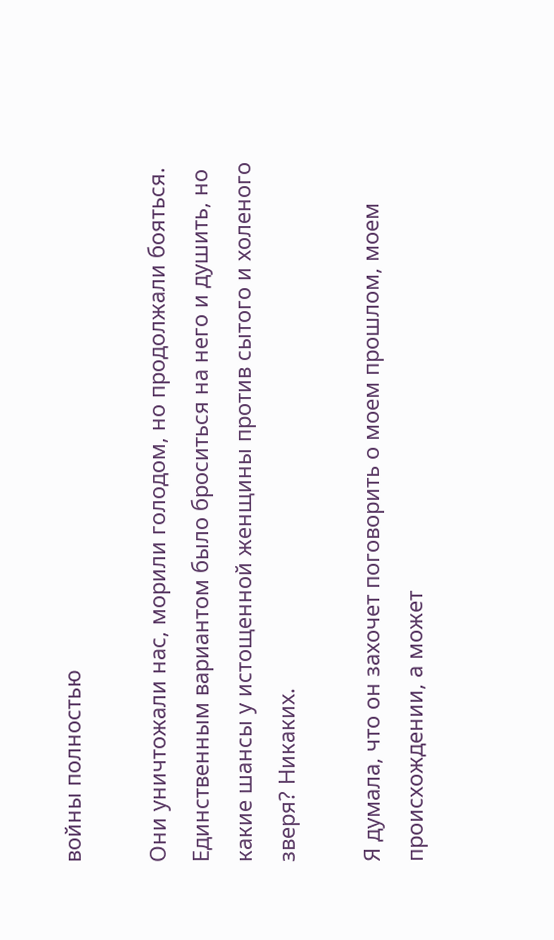войны полностью

Они уничтожали нас, морили голодом, но продолжали бояться. Единственным вариантом было броситься на него и душить, но какие шансы у истощенной женщины против сытого и холеного зверя? Никаких.

Я думала, что он захочет поговорить о моем прошлом, моем происхождении, а может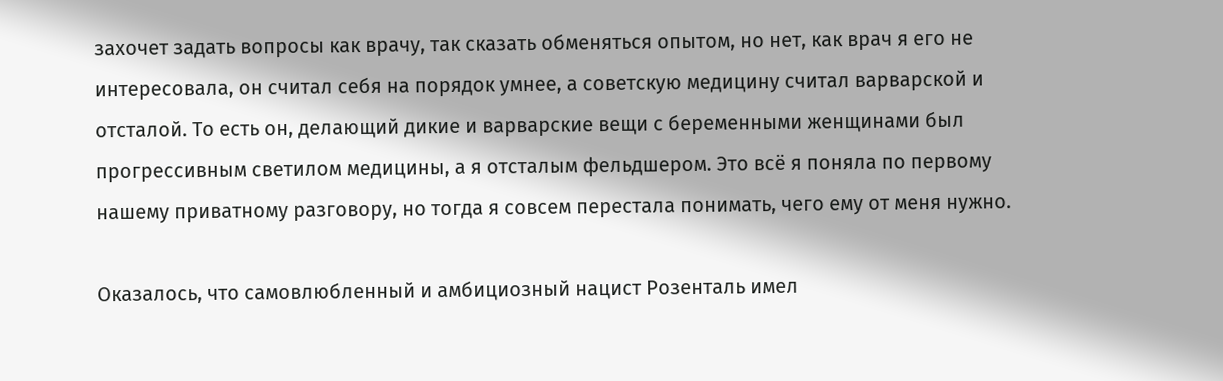захочет задать вопросы как врачу, так сказать обменяться опытом, но нет, как врач я его не интересовала, он считал себя на порядок умнее, а советскую медицину считал варварской и отсталой. То есть он, делающий дикие и варварские вещи с беременными женщинами был прогрессивным светилом медицины, а я отсталым фельдшером. Это всё я поняла по первому нашему приватному разговору, но тогда я совсем перестала понимать, чего ему от меня нужно.

Оказалось, что самовлюбленный и амбициозный нацист Розенталь имел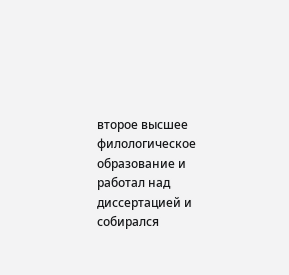второе высшее филологическое образование и работал над диссертацией и собирался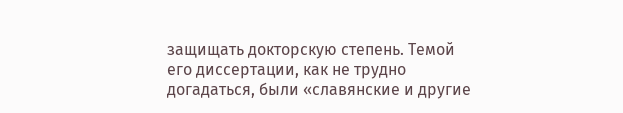защищать докторскую степень. Темой его диссертации, как не трудно догадаться, были «славянские и другие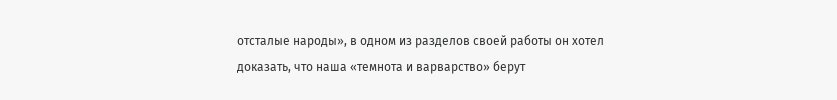отсталые народы», в одном из разделов своей работы он хотел доказать, что наша «темнота и варварство» берут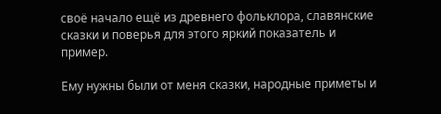своё начало ещё из древнего фольклора, славянские сказки и поверья для этого яркий показатель и пример.

Ему нужны были от меня сказки, народные приметы и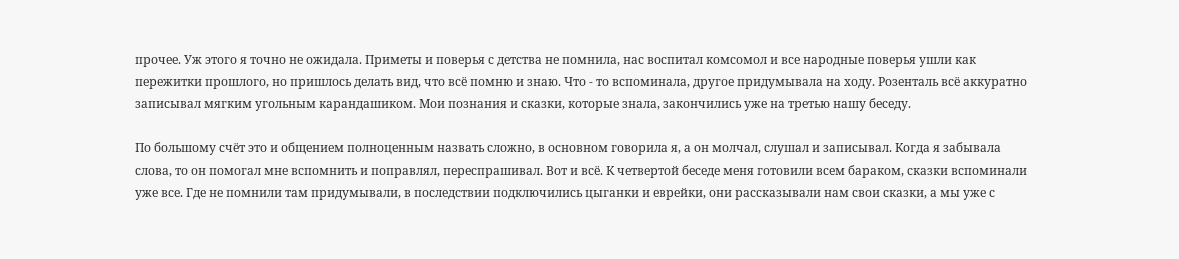прочее. Уж этого я точно не ожидала. Приметы и поверья с детства не помнила, нас воспитал комсомол и все народные поверья ушли как пережитки прошлого, но пришлось делать вид, что всё помню и знаю. Что - то вспоминала, другое придумывала на ходу. Розенталь всё аккуратно записывал мягким угольным карандашиком. Мои познания и сказки, которые знала, закончились уже на третью нашу беседу.

По большому счёт это и общением полноценным назвать сложно, в основном говорила я, а он молчал, слушал и записывал. Когда я забывала слова, то он помогал мне вспомнить и поправлял, переспрашивал. Вот и всё. К четвертой беседе меня готовили всем бараком, сказки вспоминали уже все. Где не помнили там придумывали, в последствии подключились цыганки и еврейки, они рассказывали нам свои сказки, а мы уже с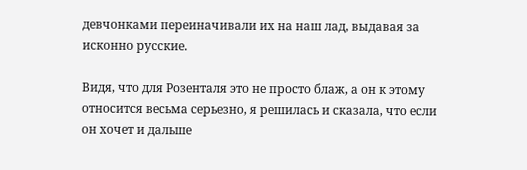девчонками переиначивали их на наш лад, выдавая за исконно русские.

Видя, что для Розенталя это не просто блаж, а он к этому относится весьма серьезно, я решилась и сказала, что если он хочет и дальше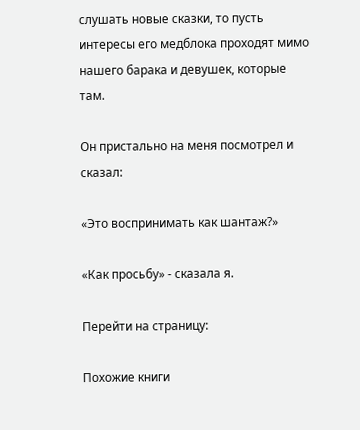слушать новые сказки, то пусть интересы его медблока проходят мимо нашего барака и девушек, которые там.

Он пристально на меня посмотрел и сказал:

«Это воспринимать как шантаж?»

«Как просьбу» - сказала я.

Перейти на страницу:

Похожие книги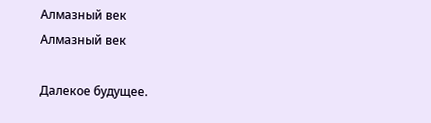Алмазный век
Алмазный век

Далекое будущее.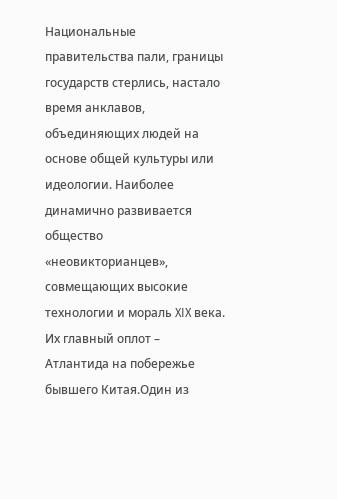Национальные правительства пали, границы государств стерлись, настало время анклавов, объединяющих людей на основе общей культуры или идеологии. Наиболее динамично развивается общество «неовикторианцев», совмещающих высокие технологии и мораль XIX века. Их главный оплот – Атлантида на побережье бывшего Китая.Один из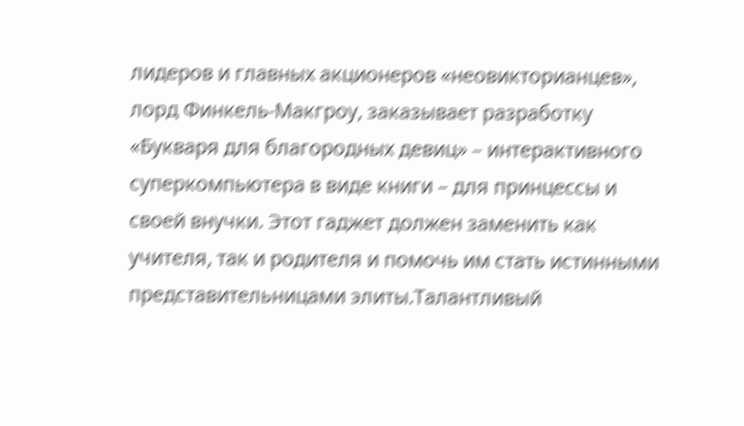лидеров и главных акционеров «неовикторианцев», лорд Финкель-Макгроу, заказывает разработку «Букваря для благородных девиц» – интерактивного суперкомпьютера в виде книги – для принцессы и своей внучки. Этот гаджет должен заменить как учителя, так и родителя и помочь им стать истинными представительницами элиты.Талантливый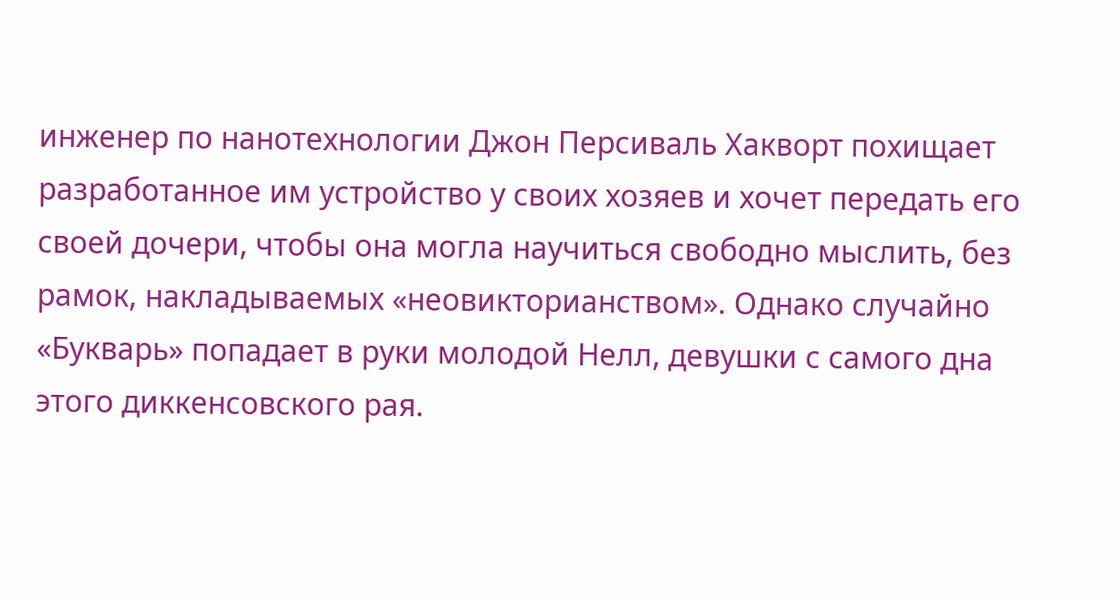инженер по нанотехнологии Джон Персиваль Хакворт похищает разработанное им устройство у своих хозяев и хочет передать его своей дочери, чтобы она могла научиться свободно мыслить, без рамок, накладываемых «неовикторианством». Однако случайно «Букварь» попадает в руки молодой Нелл, девушки с самого дна этого диккенсовского рая.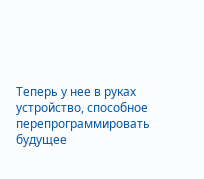Теперь у нее в руках устройство, способное перепрограммировать будущее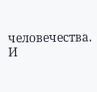человечества. И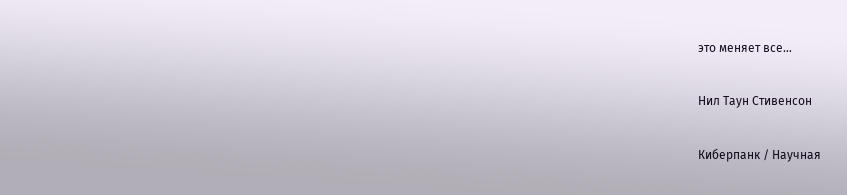это меняет все…

Нил Таун Стивенсон

Киберпанк / Научная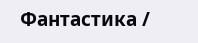Фантастика /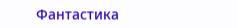Фантастика